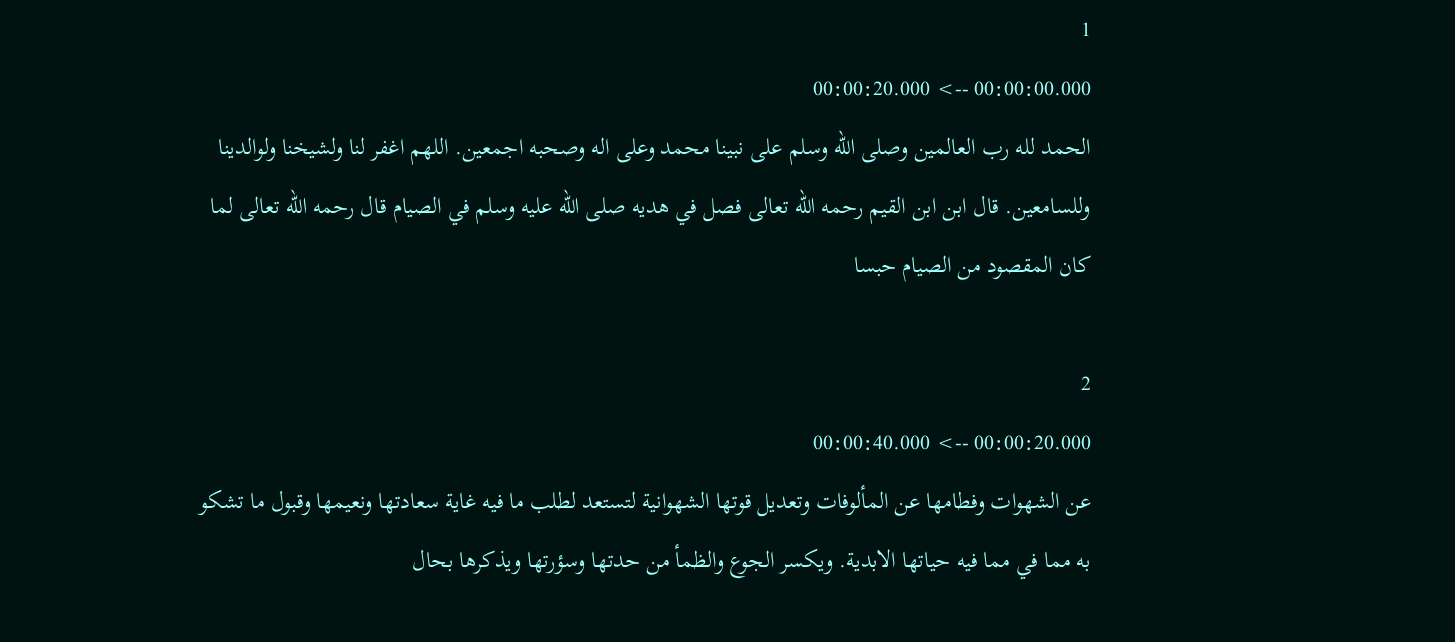1
00:00:00.000 --> 00:00:20.000
الحمد لله رب العالمين وصلى الله وسلم على نبينا محمد وعلى اله وصحبه اجمعين. اللهم اغفر لنا ولشيخنا ولوالدينا وللسامعين. قال ابن ابن القيم رحمه الله تعالى فصل في هديه صلى الله عليه وسلم في الصيام قال رحمه الله تعالى لما كان المقصود من الصيام حبسا

2
00:00:20.000 --> 00:00:40.000
عن الشهوات وفطامها عن المألوفات وتعديل قوتها الشهوانية لتستعد لطلب ما فيه غاية سعادتها ونعيمها وقبول ما تشكو به مما في مما فيه حياتها الابدية. ويكسر الجوع والظمأ من حدتها وسؤرتها ويذكرها بحال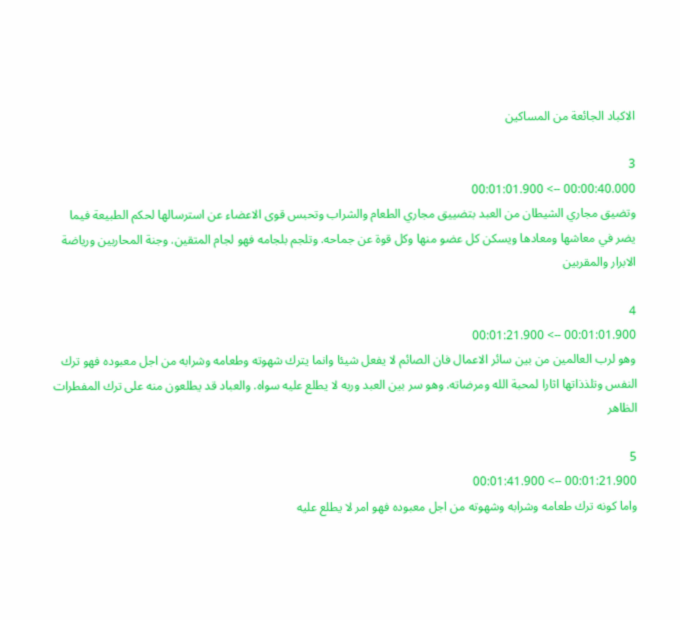الاكباد الجائعة من المساكين

3
00:00:40.000 --> 00:01:01.900
وتضيق مجاري الشيطان من العبد بتضييق مجاري الطعام والشراب وتحبس قوى الاعضاء عن استرسالها لحكم الطبيعة فيما يضر في معاشها ومعادها ويسكن كل عضو منها وكل قوة عن جماحه. وتلجم بلجامه فهو لجام المتقين. وجنة المحاربين ورياضة الابرار والمقربين

4
00:01:01.900 --> 00:01:21.900
وهو لرب العالمين من بين سائر الاعمال فان الصائم لا يفعل شيئا وانما يترك شهوته وطعامه وشرابه من اجل معبوده فهو ترك النفس وتلذذاتها اثارا لمحبة الله ومرضاته. وهو سر بين العبد وربه لا يطلع عليه سواه. والعباد قد يطلعون منه على ترك المفطرات الظاهر

5
00:01:21.900 --> 00:01:41.900
واما كونه ترك طعامه وشرابه وشهوته من اجل معبوده فهو امر لا يطلع عليه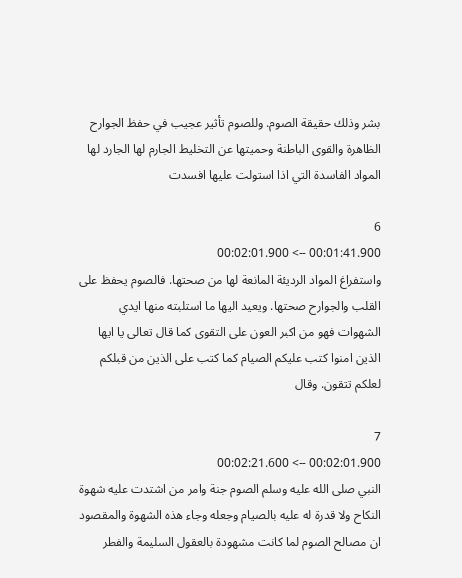بشر وذلك حقيقة الصوم. وللصوم تأثير عجيب في حفظ الجوارح الظاهرة والقوى الباطنة وحميتها عن التخليط الجارم لها الجارد لها المواد الفاسدة التي اذا استولت عليها افسدت

6
00:01:41.900 --> 00:02:01.900
واستفراغ المواد الرديئة المانعة لها من صحتها. فالصوم يحفظ على القلب والجوارح صحتها. ويعيد اليها ما استلبته منها ايدي الشهوات فهو من اكبر العون على التقوى كما قال تعالى يا ايها الذين امنوا كتب عليكم الصيام كما كتب على الذين من قبلكم لعلكم تتقون. وقال

7
00:02:01.900 --> 00:02:21.600
النبي صلى الله عليه وسلم الصوم جنة وامر من اشتدت عليه شهوة النكاح ولا قدرة له عليه بالصيام وجعله وجاء هذه الشهوة والمقصود ان مصالح الصوم لما كانت مشهودة بالعقول السليمة والفطر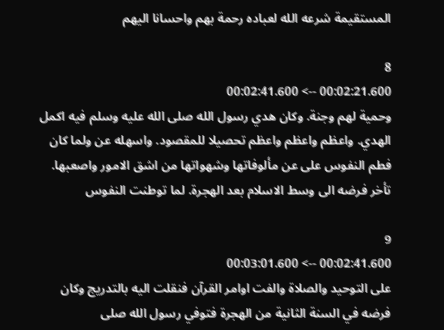المستقيمة شرعه الله لعباده رحمة بهم واحسانا اليهم

8
00:02:21.600 --> 00:02:41.600
وحمية لهم وجنة. وكان هدي رسول الله صلى الله عليه وسلم فيه اكمل الهدي. واعظم واعظم واعظم تحصيلا للمقصود. واسهله عن ولما كان فطم النفوس على عن مألوفاتها وشهواتها من اشق الامور واصعبها. تأخر فرضه الى وسط الاسلام بعد الهجرة. لما توطنت النفوس

9
00:02:41.600 --> 00:03:01.600
على التوحيد والصلاة والفت اوامر القرآن فنقلت اليه بالتدريج وكان فرضه في السنة الثانية من الهجرة فتوفي رسول الله صلى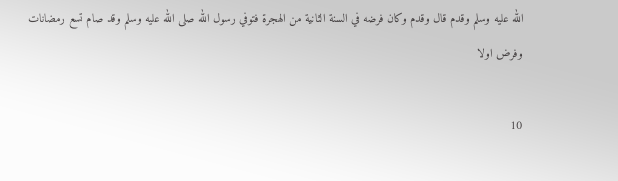الله عليه وسلم وقدم قال وقدم وكان فرضه في السنة الثانية من الهجرة فتوفي رسول الله صلى الله عليه وسلم وقد صام تسع رمضانات وفرض اولا

10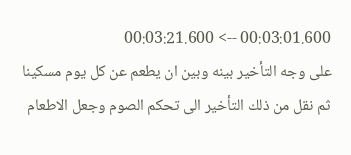00:03:01.600 --> 00:03:21.600
على وجه التأخير بينه وبين ان يطعم عن كل يوم مسكينا ثم نقل من ذلك التأخير الى تحكم الصوم وجعل الاطعام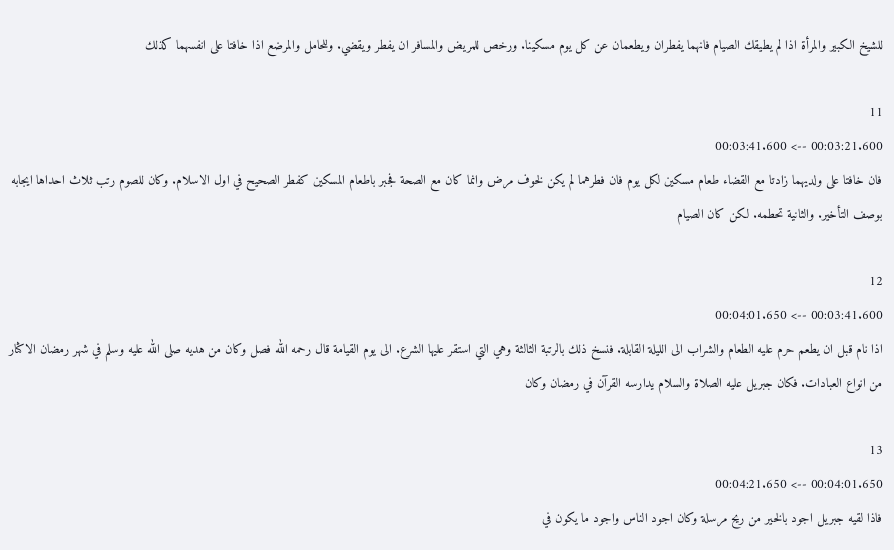للشيخ الكبير والمرأة اذا لم يطيقك الصيام فانهما يفطران ويطعمان عن كل يوم مسكينا. ورخص للمريض والمسافر ان يفطر ويقضي. وللحامل والمرضع اذا خافتا على انفسهما كذلك

11
00:03:21.600 --> 00:03:41.600
فان خافتا على ولديهما زادتا مع القضاء طعام مسكين لكل يوم فان فطرهما لم يكن لخوف مرض وانما كان مع الصحة فجبر باطعام المسكين كفطر الصحيح في اول الاسلام. وكان للصوم رتب ثلاث احداها ايجابه بوصف التأخير. والثانية تحطمه. لكن كان الصيام

12
00:03:41.600 --> 00:04:01.650
اذا نام قبل ان يطعم حرم عليه الطعام والشراب الى الليلة القابلة. فنسخ ذلك بالرتبة الثالثة وهي التي استقر عليها الشرع. الى يوم القيامة قال رحمه الله فصل وكان من هديه صلى الله عليه وسلم في شهر رمضان الاكثار من انواع العبادات. فكان جبريل عليه الصلاة والسلام يدارسه القرآن في رمضان وكان

13
00:04:01.650 --> 00:04:21.650
فاذا لقيه جبريل اجود بالخير من ريح مرسلة وكان اجود الناس واجود ما يكون في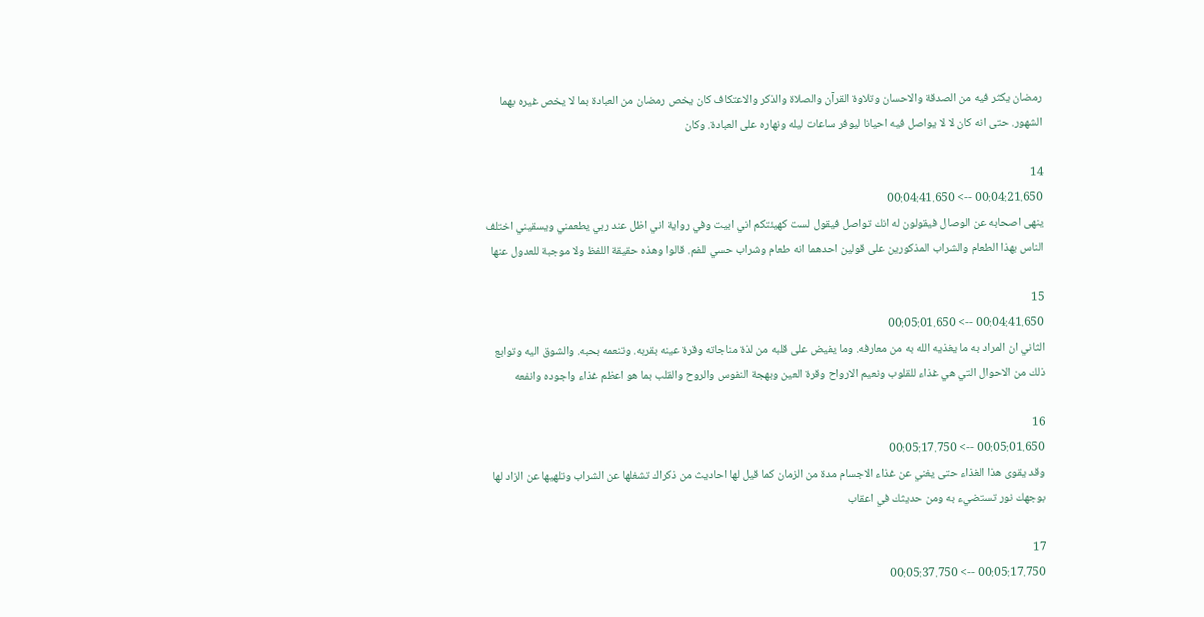رمضان يكثر فيه من الصدقة والاحسان وتلاوة القرآن والصلاة والذكر والاعتكاف كان يخص رمضان من العبادة بما لا يخص غيره بهما الشهور. حتى انه كان لا لا يواصل فيه احيانا ليوفر ساعات ليله ونهاره على العبادة. وكان

14
00:04:21.650 --> 00:04:41.650
ينهى اصحابه عن الوصال فيقولون له انك تواصل فيقول لست كهيئتكم اني ابيت وفي رواية اني اظل عند ربي يطعمني ويسقيني اختلف الناس بهذا الطعام والشراب المذكورين على قولين احدهما انه طعام وشراب حسي للفم. قالوا وهذه حقيقة اللفظ ولا موجبة للعدول عنها

15
00:04:41.650 --> 00:05:01.650
الثاني ان المراد به ما يغذيه الله به من معارفه. وما يفيض على قلبه من لذة مناجاته وقرة عينه بقربه. وتنعمه بحبه. والشوق اليه وتوابع ذلك من الاحوال التي هي غذاء للقلوب ونعيم الارواح وقرة العين وبهجة النفوس والروح والقلب بما هو اعظم غذاء واجوده وانفعه

16
00:05:01.650 --> 00:05:17.750
وقد يقوى هذا الغذاء حتى يغني عن غذاء الاجسام مدة من الزمان كما قيل لها احاديث من ذكراك تشغلها عن الشراب وتلهيها عن الزاد لها بوجهك نور تستضيء به ومن حديثك في اعقاب

17
00:05:17.750 --> 00:05:37.750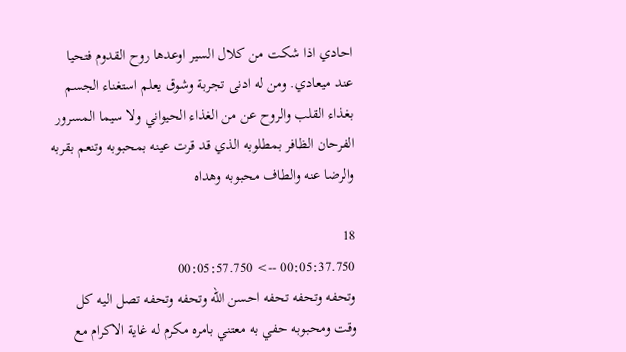احادي اذا شكت من كلال السير اوعدها روح القدوم فتحيا عند ميعادي. ومن له ادنى تجربة وشوق يعلم استغناء الجسم بغذاء القلب والروح عن من الغذاء الحيواني ولا سيما المسرور الفرحان الظافر بمطلوبه الذي قد قرت عينه بمحبوبه وتنعم بقربه والرضا عنه والطاف محبوبه وهداه

18
00:05:37.750 --> 00:05:57.750
وتحفه وتحفه تحفه احسن الله وتحفه وتحفه تصل اليه كل وقت ومحبوبه حفي به معتني بامره مكرم له غاية الاكرام مع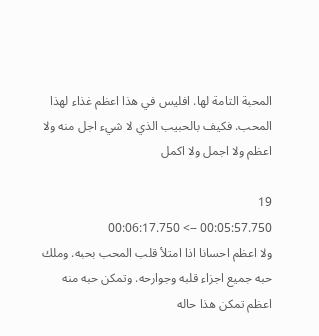المحبة التامة لها. افليس في هذا اعظم غذاء لهذا المحب. فكيف بالحبيب الذي لا شيء اجل منه ولا اعظم ولا اجمل ولا اكمل

19
00:05:57.750 --> 00:06:17.750
ولا اعظم احسانا اذا امتلأ قلب المحب بحبه. وملك حبه جميع اجزاء قلبه وجوارحه. وتمكن حبه منه اعظم تمكن هذا حاله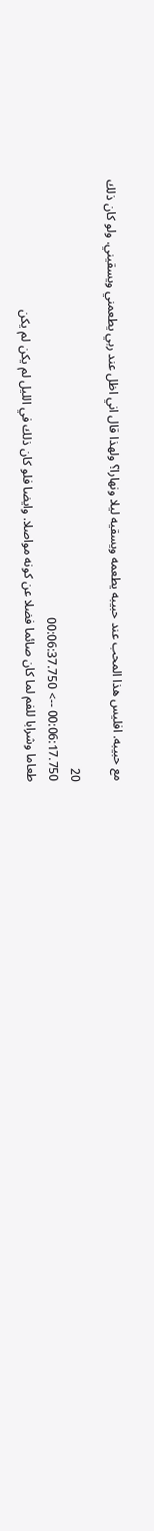مع حبيبه. افليس هذا المحب عند حبيبه يطعمه ويسقيه ليلا ونهارا؟ ولهذا قال اني اظل عند ربي يطعمني ويسقيني. ولو كان ذلك

20
00:06:17.750 --> 00:06:37.750
طعاما وشرابا للفم لما كان صائما فضلا عن كونه مواصلا. وايضا فلو كان ذلك في الليل لم يكن لم يكن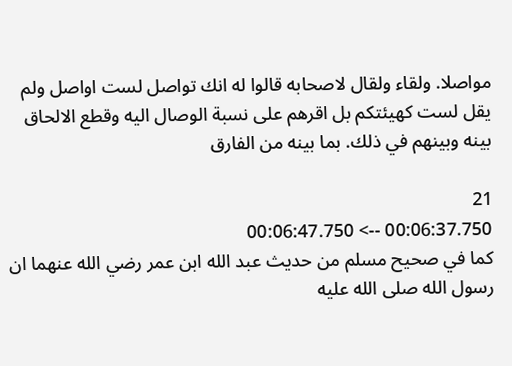مواصلا. ولقاء ولقال لاصحابه قالوا له انك تواصل لست اواصل ولم يقل لست كهيئتكم بل اقرهم على نسبة الوصال اليه وقطع الالحاق بينه وبينهم في ذلك. بما بينه من الفارق

21
00:06:37.750 --> 00:06:47.750
كما في صحيح مسلم من حديث عبد الله ابن عمر رضي الله عنهما ان رسول الله صلى الله عليه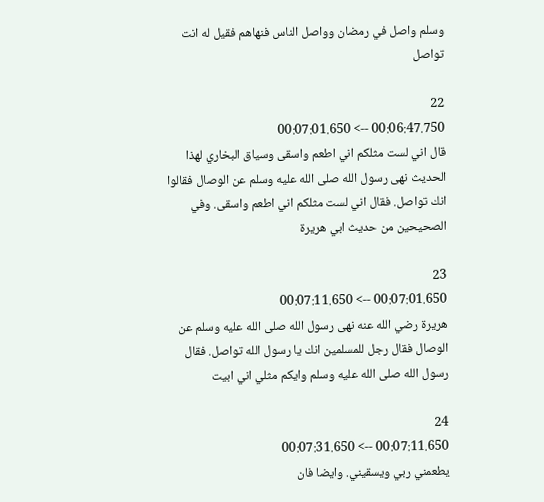وسلم واصل في رمضان وواصل الناس فنهاهم فقيل له انت تواصل

22
00:06:47.750 --> 00:07:01.650
قال اني لست مثلكم اني اطعم واسقى وسياق البخاري لهذا الحديث نهى رسول الله صلى الله عليه وسلم عن الوصال فقالوا انك تواصل. فقال اني لست مثلكم اني اطعم واسقى. وفي الصحيحين من حديث ابي هريرة

23
00:07:01.650 --> 00:07:11.650
هريرة رضي الله عنه نهى رسول الله صلى الله عليه وسلم عن الوصال فقال رجل للمسلمين انك يا رسول الله تواصل. فقال رسول الله صلى الله عليه وسلم وايكم مثلي اني ابيت

24
00:07:11.650 --> 00:07:31.650
يطعمني ربي ويسقيني. وايضا فان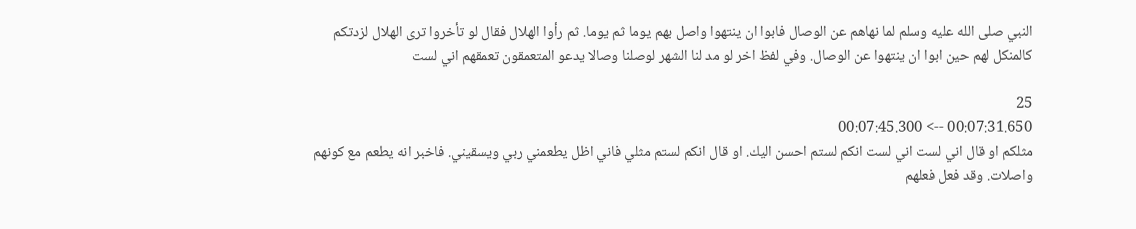النبي صلى الله عليه وسلم لما نهاهم عن الوصال فابوا ان ينتهوا واصل بهم يوما ثم يوما. ثم رأوا الهلال فقال لو تأخروا ترى الهلال لزدتكم كالمنكل لهم حين ابوا ان ينتهوا عن الوصال. وفي لفظ اخر لو مد لنا الشهر لوصلنا وصالا يدعو المتعمقون تعمقهم اني لست

25
00:07:31.650 --> 00:07:45.300
مثلكم او قال اني لست اني لست انكم لستم احسن اليك. او قال انكم لستم مثلي فاني اظل يطعمني ربي ويسقيني. فاخبر انه يطعم مع كونهم واصلات. وقد فعل فعلهم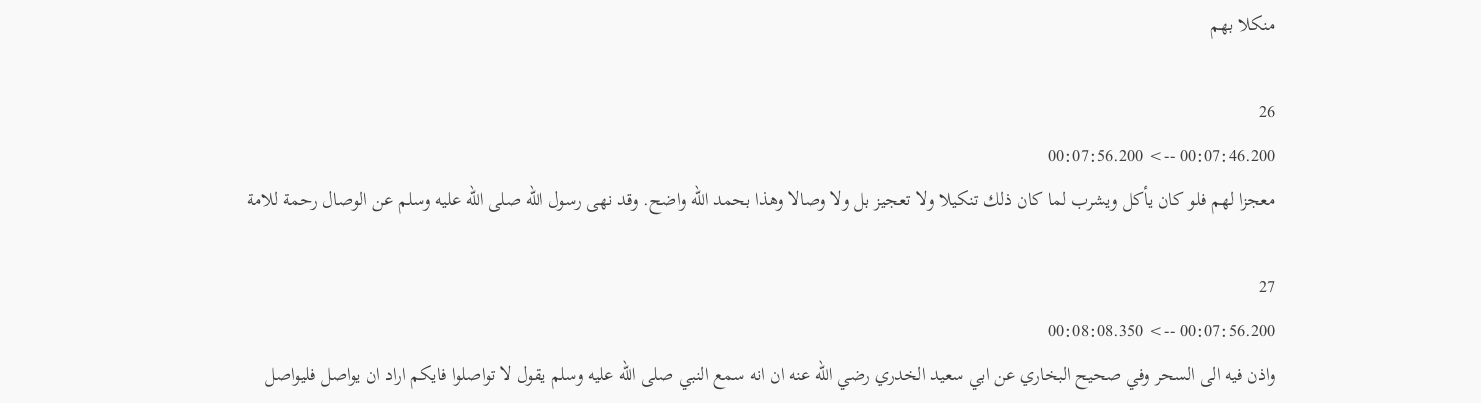منكلا بهم

26
00:07:46.200 --> 00:07:56.200
معجزا لهم فلو كان يأكل ويشرب لما كان ذلك تنكيلا ولا تعجيز بل ولا وصالا وهذا بحمد الله واضح. وقد نهى رسول الله صلى الله عليه وسلم عن الوصال رحمة للامة

27
00:07:56.200 --> 00:08:08.350
واذن فيه الى السحر وفي صحيح البخاري عن ابي سعيد الخدري رضي الله عنه ان انه سمع النبي صلى الله عليه وسلم يقول لا تواصلوا فايكم اراد ان يواصل فليواصل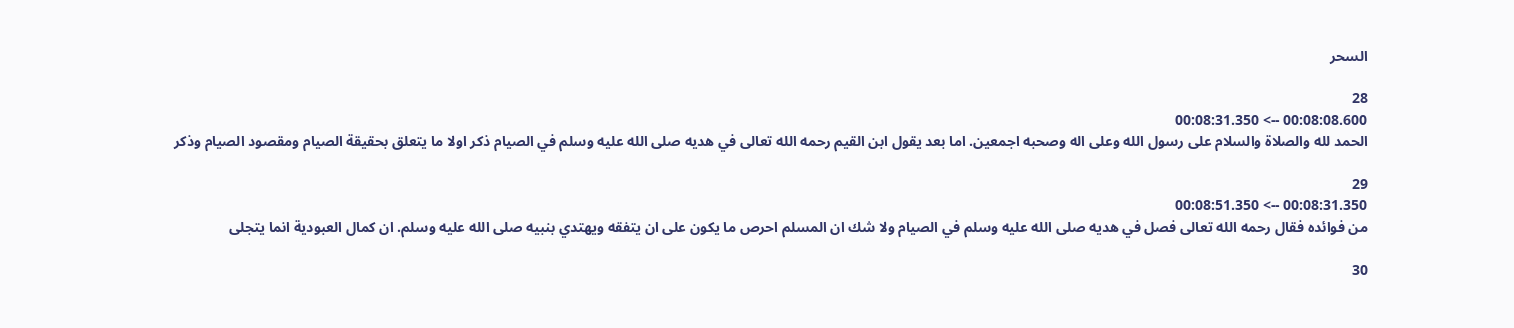السحر

28
00:08:08.600 --> 00:08:31.350
الحمد لله والصلاة والسلام على رسول الله وعلى اله وصحبه اجمعين. اما بعد يقول ابن القيم رحمه الله تعالى في هديه صلى الله عليه وسلم في الصيام ذكر اولا ما يتعلق بحقيقة الصيام ومقصود الصيام وذكر

29
00:08:31.350 --> 00:08:51.350
من فوائده فقال رحمه الله تعالى فصل في هديه صلى الله عليه وسلم في الصيام ولا شك ان المسلم احرص ما يكون على ان يتفقه ويهتدي بنبيه صلى الله عليه وسلم. ان كمال العبودية انما يتجلى

30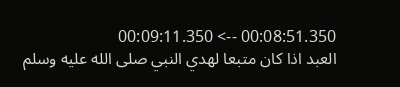00:08:51.350 --> 00:09:11.350
العبد اذا كان متبعا لهدي النبي صلى الله عليه وسلم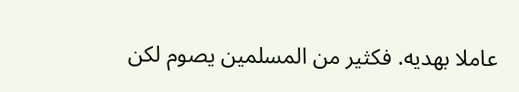عاملا بهديه. فكثير من المسلمين يصوم لكن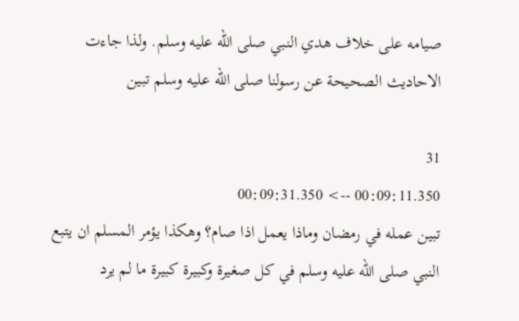صيامه على خلاف هدي النبي صلى الله عليه وسلم. ولذا جاءت الاحاديث الصحيحة عن رسولنا صلى الله عليه وسلم تبين

31
00:09:11.350 --> 00:09:31.350
تبين عمله في رمضان وماذا يعمل اذا صام؟ وهكذا يؤمر المسلم ان يتبع النبي صلى الله عليه وسلم في كل صغيرة وكبيرة كبيرة ما لم يرد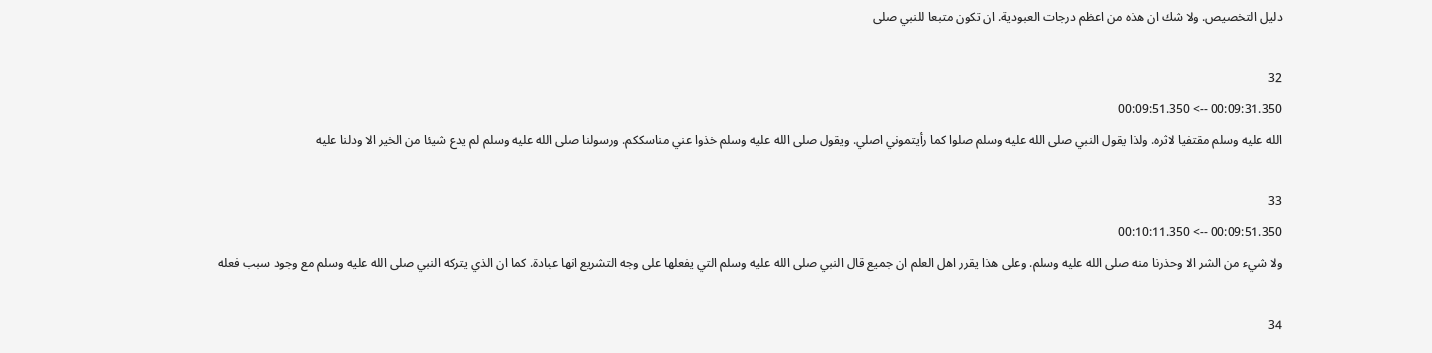دليل التخصيص. ولا شك ان هذه من اعظم درجات العبودية. ان تكون متبعا للنبي صلى

32
00:09:31.350 --> 00:09:51.350
الله عليه وسلم مقتفيا لاثره. ولذا يقول النبي صلى الله عليه وسلم صلوا كما رأيتموني اصلي. ويقول صلى الله عليه وسلم خذوا عني مناسككم. ورسولنا صلى الله عليه وسلم لم يدع شيئا من الخير الا ودلنا عليه

33
00:09:51.350 --> 00:10:11.350
ولا شيء من الشر الا وحذرنا منه صلى الله عليه وسلم. وعلى هذا يقرر اهل العلم ان جميع قال النبي صلى الله عليه وسلم التي يفعلها على وجه التشريع انها عبادة. كما ان الذي يتركه النبي صلى الله عليه وسلم مع وجود سبب فعله

34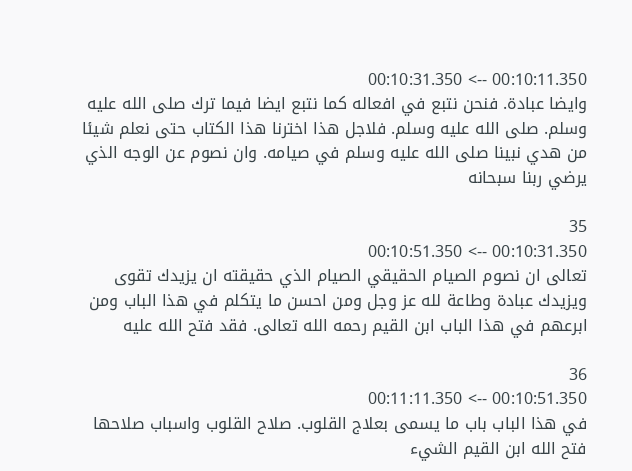00:10:11.350 --> 00:10:31.350
وايضا عبادة. فنحن نتبع في افعاله كما نتبع ايضا فيما ترك صلى الله عليه وسلم. صلى الله عليه وسلم. فلاجل هذا اخترنا هذا الكتاب حتى نعلم شيئا من هدي نبينا صلى الله عليه وسلم في صيامه. وان نصوم عن الوجه الذي يرضي ربنا سبحانه

35
00:10:31.350 --> 00:10:51.350
تعالى ان نصوم الصيام الحقيقي الصيام الذي حقيقته ان يزيدك تقوى ويزيدك عبادة وطاعة لله عز وجل ومن احسن ما يتكلم في هذا الباب ومن ابرعهم في هذا الباب ابن القيم رحمه الله تعالى. فقد فتح الله عليه

36
00:10:51.350 --> 00:11:11.350
في هذا الباب باب ما يسمى بعلاج القلوب. صلاح القلوب واسباب صلاحها فتح الله ابن القيم الشيء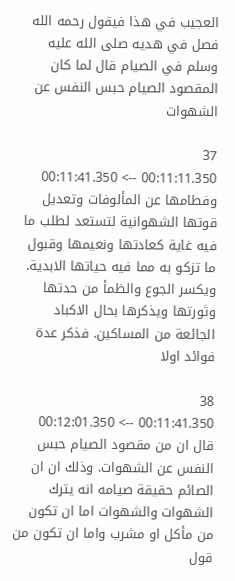العجيب في هذا فيقول رحمه الله فصل في هديه صلى الله عليه وسلم في الصيام قال لما كان المقصود الصيام حبس النفس عن الشهوات

37
00:11:11.350 --> 00:11:41.350
وفطامها عن المألوفات وتعديل قوتها الشهوانية لتستعد لطلب ما فيه غاية كعادتها ونعيمها وقبول ما تزكو به مما فيه حياتها الابدية. ويكسر الجوع والظمأ من حدتها وثورتها ويذكرها بحال الاكباد الجائعة من المساكين. فذكر عدة فوائد اولا

38
00:11:41.350 --> 00:12:01.350
قال ان من مقصود الصيام حبس النفس عن الشهوات. وذلك ان ان الصائم حقيقة صيامه انه يترك الشهوات والشهوات اما ان تكون من مأكل او مشرب واما ان تكون من قول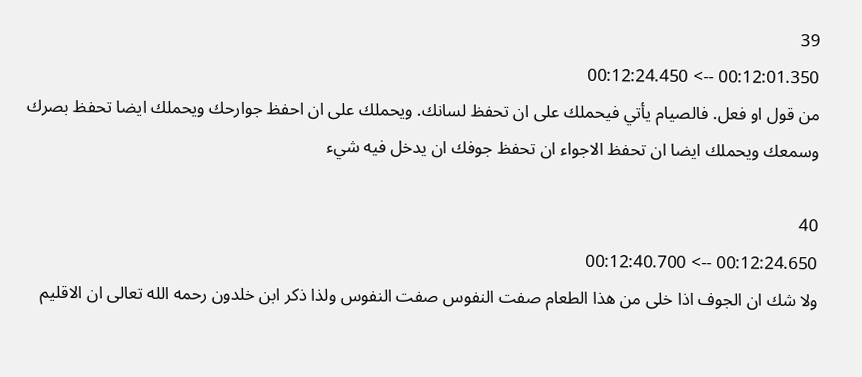39
00:12:01.350 --> 00:12:24.450
من قول او فعل. فالصيام يأتي فيحملك على ان تحفظ لسانك. ويحملك على ان احفظ جوارحك ويحملك ايضا تحفظ بصرك وسمعك ويحملك ايضا ان تحفظ الاجواء ان تحفظ جوفك ان يدخل فيه شيء

40
00:12:24.650 --> 00:12:40.700
ولا شك ان الجوف اذا خلى من هذا الطعام صفت النفوس صفت النفوس ولذا ذكر ابن خلدون رحمه الله تعالى ان الاقليم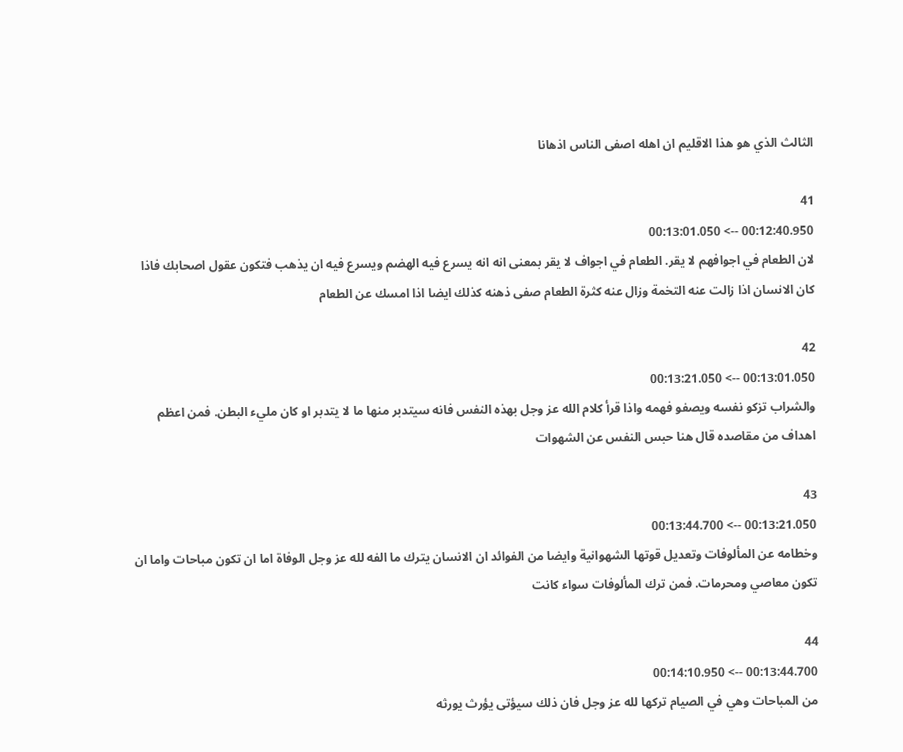الثالث الذي هو هذا الاقليم ان اهله اصفى الناس اذهانا

41
00:12:40.950 --> 00:13:01.050
لان الطعام في اجوافهم لا يقر. الطعام في اجواف لا يقر بمعنى انه انه يسرع فيه الهضم ويسرع فيه ان يذهب فتكون عقول اصحابك فاذا كان الانسان اذا زالت عنه التخمة وزال عنه كثرة الطعام صفى ذهنه كذلك ايضا اذا امسك عن الطعام

42
00:13:01.050 --> 00:13:21.050
والشراب تزكو نفسه ويصفو فهمه واذا قرأ كلام الله عز وجل بهذه النفس فانه سيتدبر منها ما لا يتدبر او كان مليء البطن. فمن اعظم اهداف من مقاصده قال هنا حبس النفس عن الشهوات

43
00:13:21.050 --> 00:13:44.700
وخطامه عن المألوفات وتعديل قوتها الشهوانية وايضا من الفوائد ان الانسان يترك ما الفه لله عز وجل الوفاة اما ان تكون مباحات واما ان تكون معاصي ومحرمات. فمن ترك المألوفات سواء كانت

44
00:13:44.700 --> 00:14:10.950
من المباحات وهي في الصيام تركها لله عز وجل فان ذلك سيؤتى يؤرث يورثه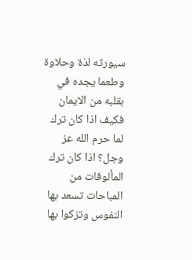سيورثه لذة وحلاوة وطعما يجده في بقلبه من الايمان فكيف اذا كان ترك لما حرم الله عز وجل؟ اذا كان ترك المألوفات من المباحات تسعد بها النفوس وتزكوا بها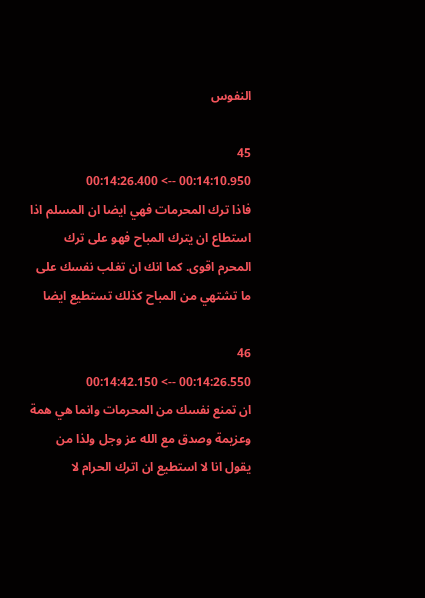النفوس

45
00:14:10.950 --> 00:14:26.400
فاذا ترك المحرمات فهي ايضا ان المسلم اذا استطاع ان يترك المباح فهو على ترك المحرم اقوى. كما انك ان تغلب نفسك على ما تشتهي من المباح كذلك تستطيع ايضا

46
00:14:26.550 --> 00:14:42.150
ان تمنع نفسك من المحرمات وانما هي همة وعزيمة وصدق مع الله عز وجل ولذا من يقول انا لا استطيع ان اترك الحرام لا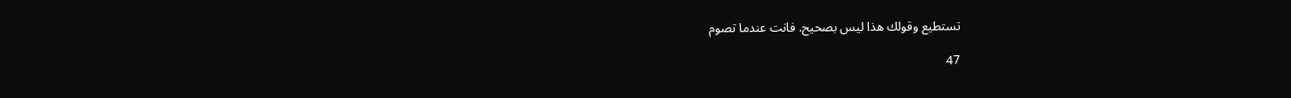تستطيع وقولك هذا ليس بصحيح. فانت عندما تصوم

47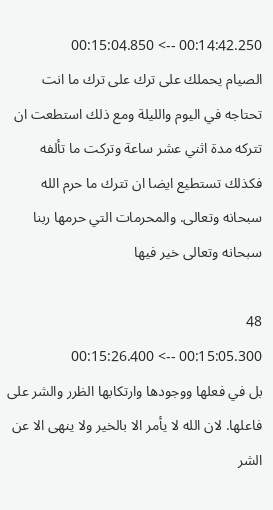00:14:42.250 --> 00:15:04.850
الصيام يحملك على ترك على ترك ما انت تحتاجه في اليوم والليلة ومع ذلك استطعت ان تتركه مدة اثني عشر ساعة وتركت ما تألفه فكذلك تستطيع ايضا ان تترك ما حرم الله سبحانه وتعالى. والمحرمات التي حرمها ربنا سبحانه وتعالى خير فيها

48
00:15:05.300 --> 00:15:26.400
بل في فعلها ووجودها وارتكابها الظرر والشر على فاعلها. لان الله لا يأمر الا بالخير ولا ينهى الا عن الشر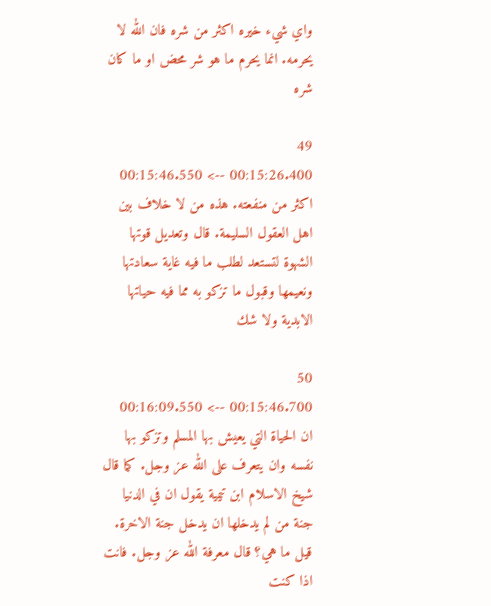واي شيء خيره اكثر من شره فان الله لا يحرمه. انما يحرم ما هو شر محض او ما كان شره

49
00:15:26.400 --> 00:15:46.550
اكثر من منفعته. هذه من لا خلاف بين اهل العقول السليمة. قال وتعديل قوتها الشهوة لتستعد لطلب ما فيه غاية سعادتها ونعيمها وقبول ما تزكو به مما فيه حياتها الابدية ولا شك

50
00:15:46.700 --> 00:16:09.550
ان الحياة التي يعيش بها المسلم وتزكو بها نفسه وان يتعرف على الله عز وجل. كما قال شيخ الاسلام ابن تيمية يقول ان في الدنيا جنة من لم يدخلها ان يدخل جنة الاخرة. قيل ما هي؟ قال معرفة الله عز وجل. فانت اذا كنت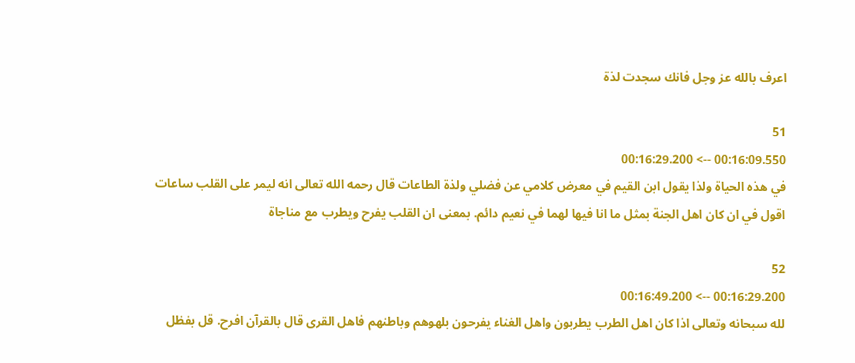اعرف بالله عز وجل فانك سجدت لذة

51
00:16:09.550 --> 00:16:29.200
في هذه الحياة ولذا يقول ابن القيم في معرض كلامي عن فضلي ولذة الطاعات قال رحمه الله تعالى انه ليمر على القلب ساعات اقول في ان كان اهل الجنة بمثل ما انا فيها لهما في نعيم دائم. بمعنى ان القلب يفرح ويطرب مع مناجاة

52
00:16:29.200 --> 00:16:49.200
لله سبحانه وتعالى اذا كان اهل الطرب يطربون واهل الغناء يفرحون بلهوهم وباطنهم فاهل القرى قال بالقرآن افرح. قل بفظل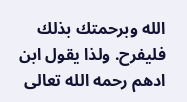الله وبرحمتك بذلك فليفرح. ولذا يقول ابن ادهم رحمه الله تعالى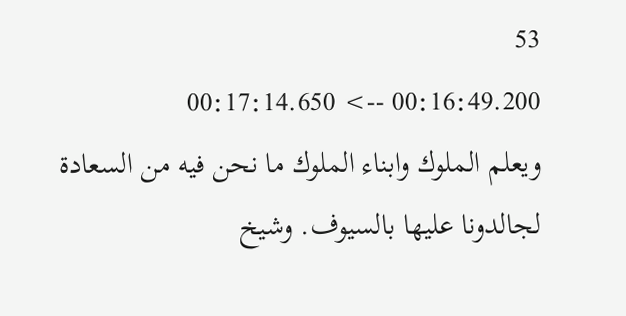53
00:16:49.200 --> 00:17:14.650
ويعلم الملوك وابناء الملوك ما نحن فيه من السعادة لجالدونا عليها بالسيوف. وشيخ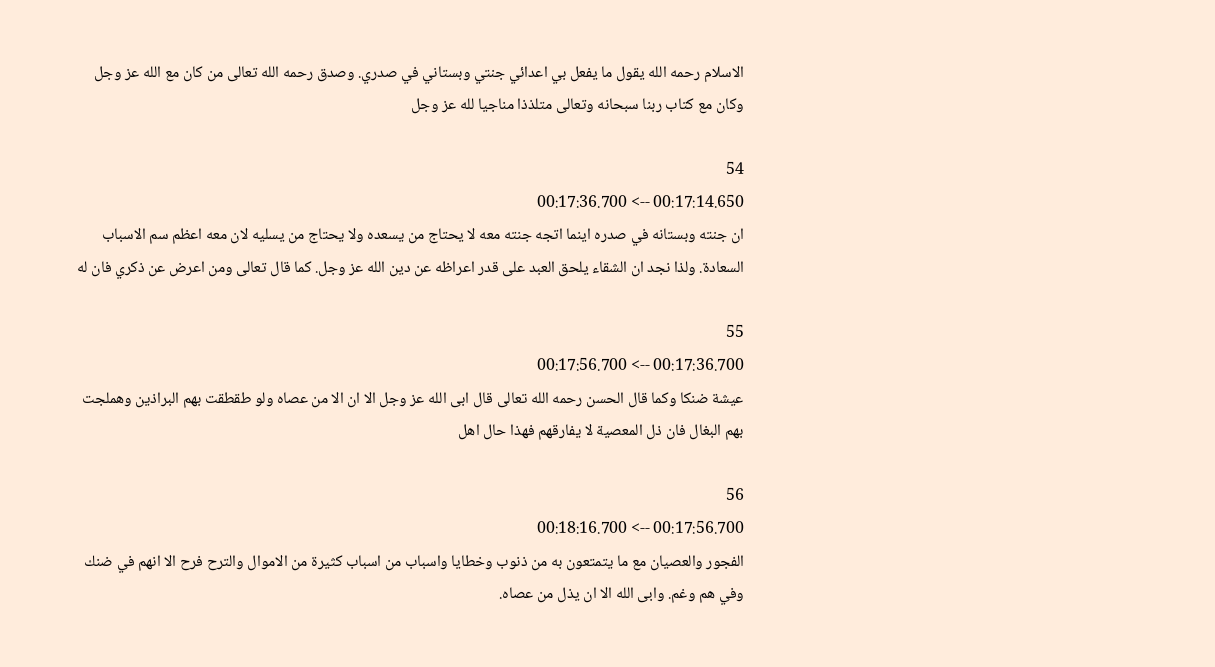الاسلام رحمه الله يقول ما يفعل بي اعدائي جنتي وبستاني في صدري. وصدق رحمه الله تعالى من كان مع الله عز وجل وكان مع كتاب ربنا سبحانه وتعالى متلذذا مناجيا لله عز وجل

54
00:17:14.650 --> 00:17:36.700
ان جنته وبستانه في صدره اينما اتجه جنته معه لا يحتاج من يسعده ولا يحتاج من يسليه لان معه اعظم سم الاسباب السعادة. ولذا نجد ان الشقاء يلحق العبد على قدر اعراظه عن دين الله عز وجل. كما قال تعالى ومن اعرض عن ذكري فان له

55
00:17:36.700 --> 00:17:56.700
عيشة ضنكا وكما قال الحسن رحمه الله تعالى قال ابى الله عز وجل الا ان الا من عصاه ولو طقطقت بهم البراذين وهملجت بهم البغال فان ذل المعصية لا يفارقهم فهذا حال اهل

56
00:17:56.700 --> 00:18:16.700
الفجور والعصيان مع ما يتمتعون به من ذنوب وخطايا واسباب من اسباب كثيرة من الاموال والترح فرح الا انهم في ضنك وفي هم وغم. وابى الله الا ان يذل من عصاه.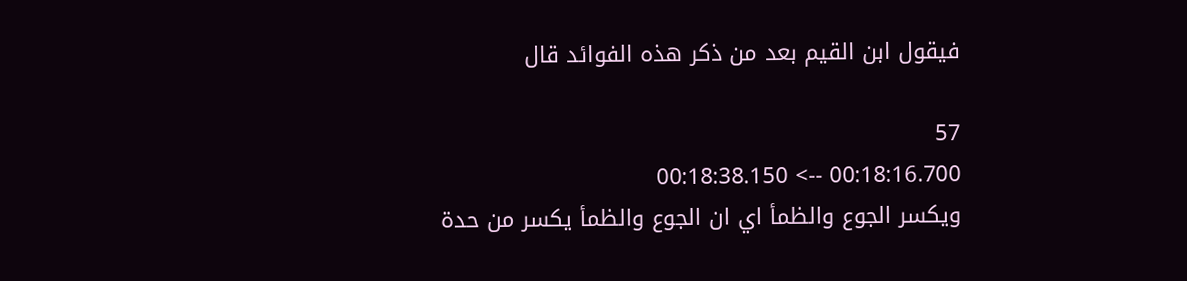فيقول ابن القيم بعد من ذكر هذه الفوائد قال

57
00:18:16.700 --> 00:18:38.150
ويكسر الجوع والظمأ اي ان الجوع والظمأ يكسر من حدة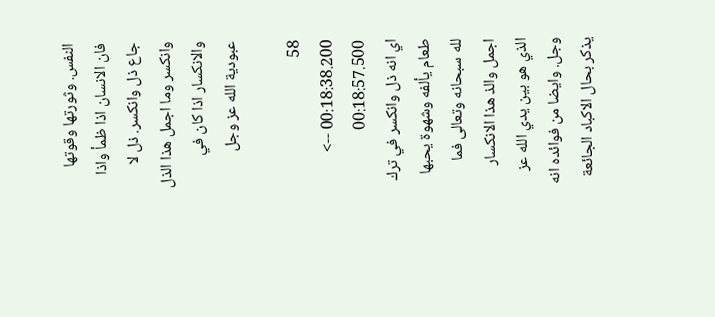النفس. وثورتها وقوتها فان الانسان اذا ظمأ واذا جاع ذل وانكسر. ذل لا وانكسر وما اجمل هذا الذل والانكسار اذا كان في عبودية الله عز وجل

58
00:18:38.200 --> 00:18:57.500
اي انه ذل وانكسر في ترك طعام يألفه وشهوة يحبها لله سبحانه وتعالى فما اجمل والذ هذا الانكسار الذي هو بين يدي الله عز وجل. وايضا من فوائده انه يذكر بحال الاكباد الجائعة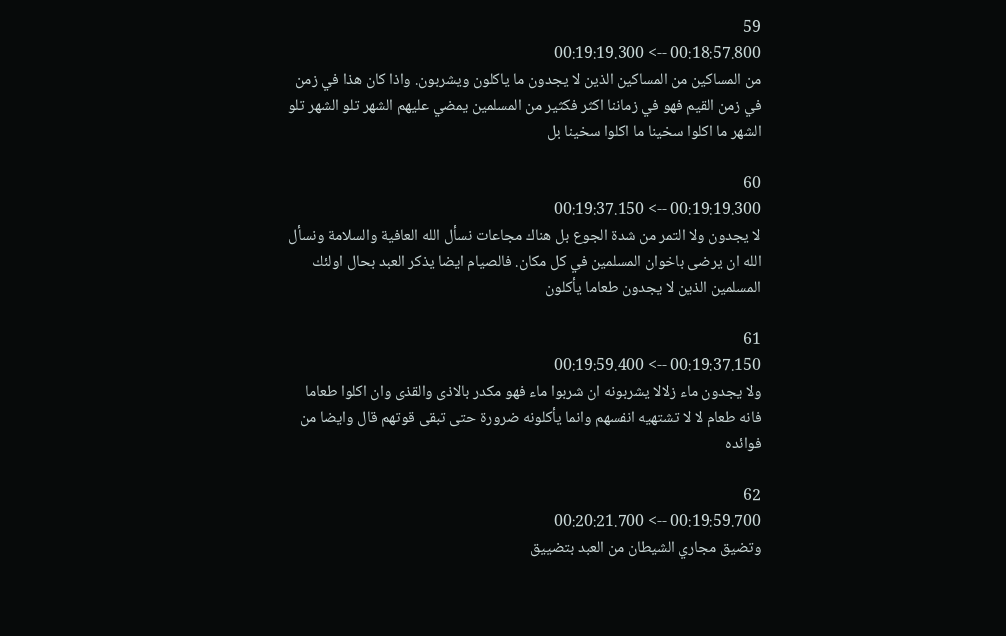59
00:18:57.800 --> 00:19:19.300
من المساكين من المساكين الذين لا يجدون ما ياكلون ويشربون. واذا كان هذا في زمن في زمن القيم فهو في زماننا اكثر فكثير من المسلمين يمضي عليهم الشهر تلو الشهر تلو الشهر ما اكلوا سخينا ما اكلوا سخينا بل

60
00:19:19.300 --> 00:19:37.150
لا يجدون ولا التمر من شدة الجوع بل هناك مجاعات نسأل الله العافية والسلامة ونسأل الله ان يرضى باخوان المسلمين في كل مكان. فالصيام ايضا يذكر العبد بحال اولئك المسلمين الذين لا يجدون طعاما يأكلون

61
00:19:37.150 --> 00:19:59.400
ولا يجدون ماء زلالا يشربونه ان شربوا ماء فهو مكدر بالاذى والقذى وان اكلوا طعاما فانه طعام لا لا تشتهيه انفسهم وانما يأكلونه ضرورة حتى تبقى قوتهم قال وايضا من فوائده

62
00:19:59.700 --> 00:20:21.700
وتضيق مجاري الشيطان من العبد بتضييق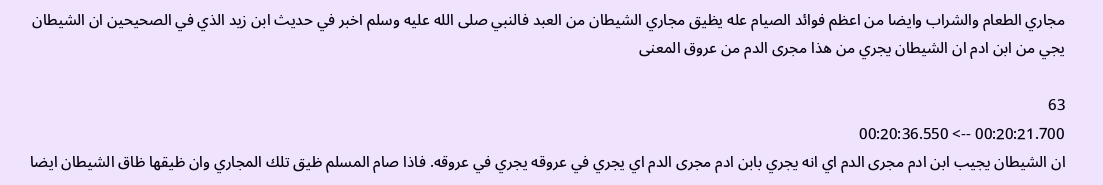مجاري الطعام والشراب وايضا من اعظم فوائد الصيام عله يظيق مجاري الشيطان من العبد فالنبي صلى الله عليه وسلم اخبر في حديث ابن زيد الذي في الصحيحين ان الشيطان يجي من ابن ادم ان الشيطان يجري من هذا مجرى الدم من عروق المعنى

63
00:20:21.700 --> 00:20:36.550
ان الشيطان يجيب ابن ادم مجرى الدم اي انه يجري بابن ادم مجرى الدم اي يجري في عروقه يجري في عروقه. فاذا صام المسلم ظيق تلك المجاري وان ظيقها ظاق الشيطان ايضا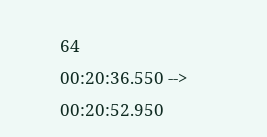64
00:20:36.550 --> 00:20:52.950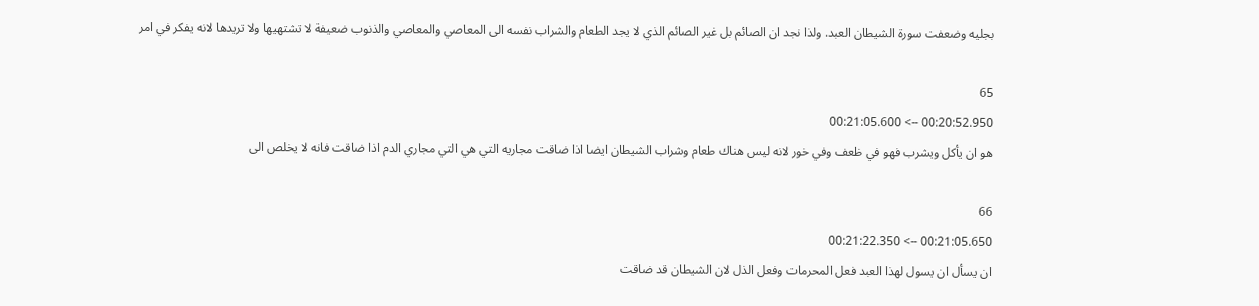بجليه وضعفت سورة الشيطان العبد. ولذا نجد ان الصائم بل غير الصائم الذي لا يجد الطعام والشراب نفسه الى المعاصي والمعاصي والذنوب ضعيفة لا تشتهيها ولا تريدها لانه يفكر في امر

65
00:20:52.950 --> 00:21:05.600
هو ان يأكل ويشرب فهو في ظعف وفي خور لانه ليس هناك طعام وشراب الشيطان ايضا اذا ضاقت مجاريه التي هي التي مجاري الدم اذا ضاقت فانه لا يخلص الى

66
00:21:05.650 --> 00:21:22.350
ان يسأل ان يسول لهذا العبد فعل المحرمات وفعل الذل لان الشيطان قد ضاقت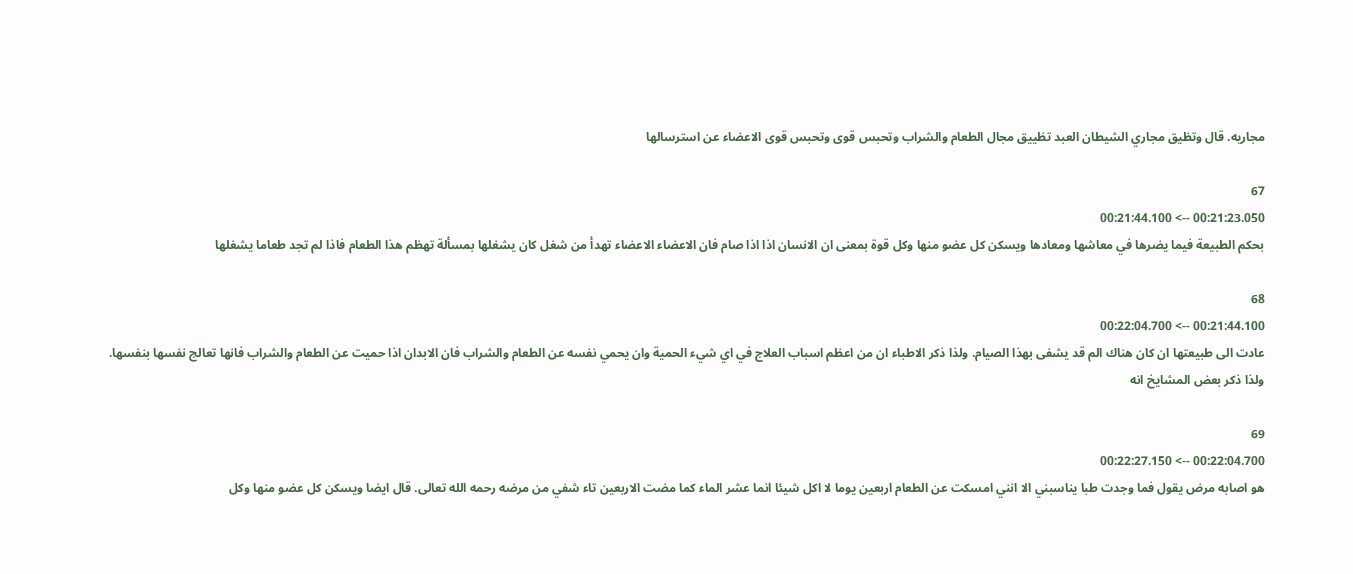مجاريه. قال وتظيق مجاري الشيطان العبد تظييق مجال الطعام والشراب وتحبس قوى وتحبس قوى الاعضاء عن استرسالها

67
00:21:23.050 --> 00:21:44.100
بحكم الطبيعة فيما يضرها في معاشها ومعادها ويسكن كل عضو منها وكل قوة بمعنى ان الانسان اذا اذا صام فان الاعضاء الاعضاء تهدأ من شغل كان يشغلها بمسألة تهظم هذا الطعام فاذا لم تجد طعاما يشغلها

68
00:21:44.100 --> 00:22:04.700
عادت الى طبيعتها ان كان هناك الم قد يشفى بهذا الصيام. ولذا ذكر الاطباء ان من اعظم اسباب العلاج في اي شيء الحمية وان يحمي نفسه عن الطعام والشراب فان الابدان اذا حميت عن الطعام والشراب فانها تعالج نفسها بنفسها. ولذا ذكر بعض المشايخ انه

69
00:22:04.700 --> 00:22:27.150
هو اصابه مرض يقول فما وجدت طبا يناسبني الا انني امسكت عن الطعام اربعين يوما لا اكل شيئا انما عشر الماء كما مضت الاربعين تاء شفي من مرضه رحمه الله تعالى. قال ايضا ويسكن كل عضو منها وكل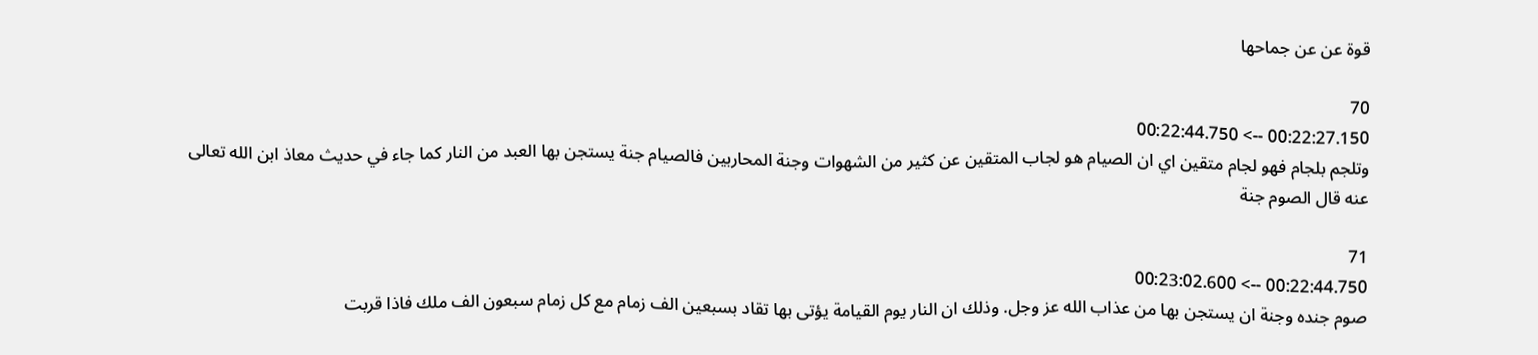قوة عن عن جماحها

70
00:22:27.150 --> 00:22:44.750
وتلجم بلجام فهو لجام متقين اي ان الصيام هو لجاب المتقين عن كثير من الشهوات وجنة المحاربين فالصيام جنة يستجن بها العبد من النار كما جاء في حديث معاذ ابن الله تعالى عنه قال الصوم جنة

71
00:22:44.750 --> 00:23:02.600
صوم جنده وجنة ان يستجن بها من عذاب الله عز وجل. وذلك ان النار يوم القيامة يؤتى بها تقاد بسبعين الف زمام مع كل زمام سبعون الف ملك فاذا قربت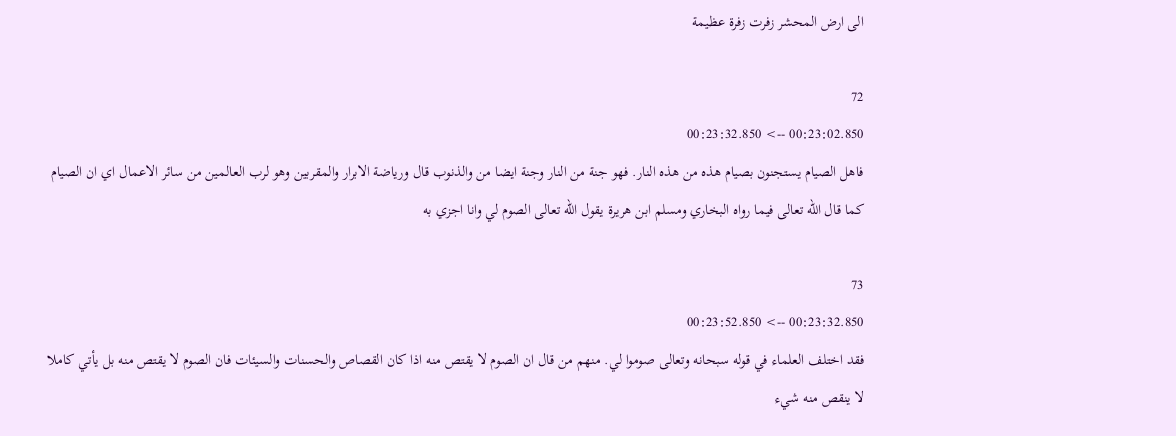الى ارض المحشر زفرت زفرة عظيمة

72
00:23:02.850 --> 00:23:32.850
فاهل الصيام يستجنون بصيام هذه من هذه النار. فهو جنة من النار وجنة ايضا من والذنوب قال ورياضة الابرار والمقربين وهو لرب العالمين من سائر الاعمال اي ان الصيام كما قال الله تعالى فيما رواه البخاري ومسلم ابن هريرة يقول الله تعالى الصوم لي وانا اجزي به

73
00:23:32.850 --> 00:23:52.850
فقد اختلف العلماء في قوله سبحانه وتعالى صوموا لي. منهم من قال ان الصوم لا يقتص منه اذا كان القصاص والحسنات والسيئات فان الصوم لا يقتص منه بل يأتي كاملا لا ينقص منه شيء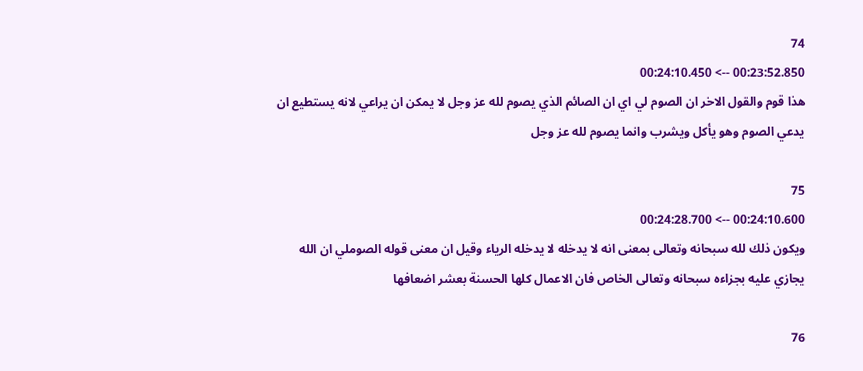74
00:23:52.850 --> 00:24:10.450
هذا قوم والقول الاخر ان الصوم لي اي ان الصائم الذي يصوم لله عز وجل لا يمكن ان يراعي لانه يستطيع ان يدعي الصوم وهو يأكل ويشرب وانما يصوم لله عز وجل

75
00:24:10.600 --> 00:24:28.700
ويكون ذلك لله سبحانه وتعالى بمعنى انه لا يدخله لا يدخله الرياء وقيل ان معنى قوله الصوملي ان الله يجازي عليه بجزاءه سبحانه وتعالى الخاص فان الاعمال كلها الحسنة بعشر اضعافها

76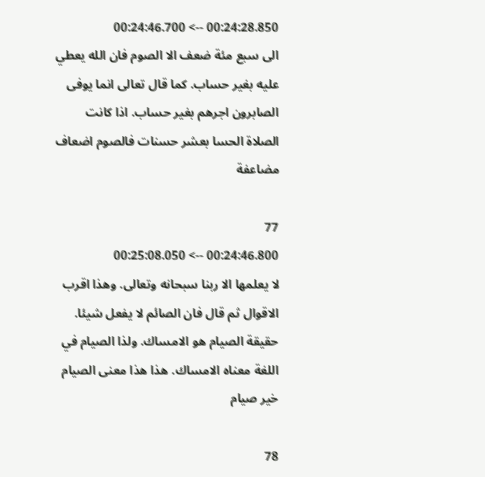00:24:28.850 --> 00:24:46.700
الى سبع مئة ضعف الا الصوم فان الله يعطي عليه بغير حساب. كما قال تعالى انما يوفى الصابرون اجرهم بغير حساب. اذا كانت الصلاة الحسا بعشر حسنات فالصوم اضعاف مضاعفة

77
00:24:46.800 --> 00:25:08.050
لا يعلمها الا ربنا سبحانه وتعالى. وهذا اقرب الاقوال ثم قال فان الصائم لا يفعل شيئا. حقيقة الصيام هو الامساك. ولذا الصيام في اللغة معناه الامساك. هذا هذا معنى الصيام خير صيام

78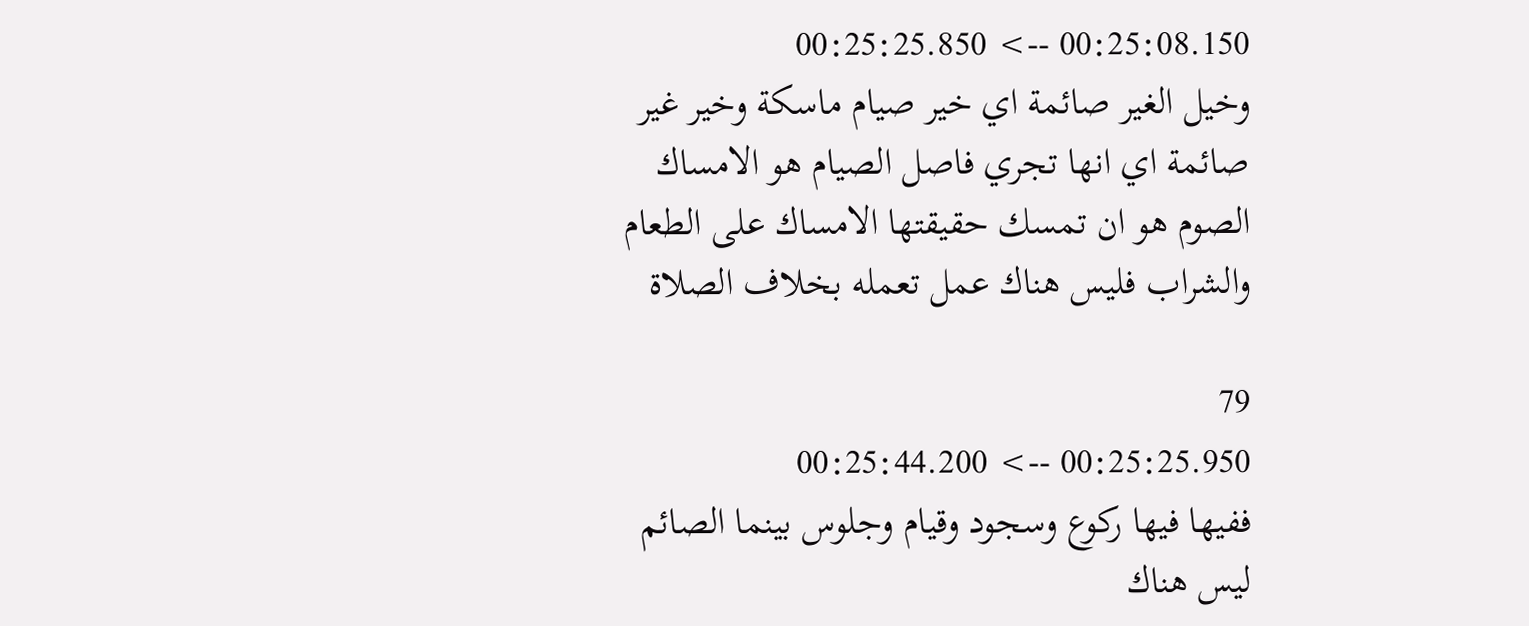00:25:08.150 --> 00:25:25.850
وخيل الغير صائمة اي خير صيام ماسكة وخير غير صائمة اي انها تجري فاصل الصيام هو الامساك الصوم هو ان تمسك حقيقتها الامساك على الطعام والشراب فليس هناك عمل تعمله بخلاف الصلاة

79
00:25:25.950 --> 00:25:44.200
ففيها فيها ركوع وسجود وقيام وجلوس بينما الصائم ليس هناك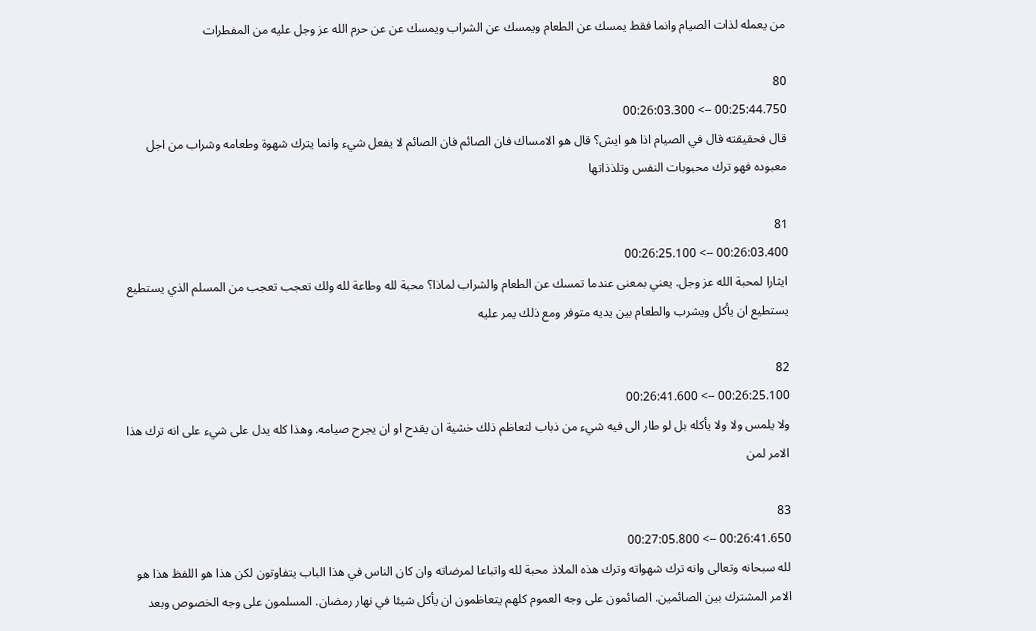من يعمله لذات الصيام وانما فقط يمسك عن الطعام ويمسك عن الشراب ويمسك عن عن حرم الله عز وجل عليه من المفطرات

80
00:25:44.750 --> 00:26:03.300
قال فحقيقته قال في الصيام اذا هو ايش؟ قال هو الامساك فان الصائم فان الصائم لا يفعل شيء وانما يترك شهوة وطعامه وشراب من اجل معبوده فهو ترك محبوبات النفس وتلذذاتها

81
00:26:03.400 --> 00:26:25.100
ايثارا لمحبة الله عز وجل. يعني بمعنى عندما تمسك عن الطعام والشراب لماذا؟ محبة لله وطاعة لله ولك تعجب تعجب من المسلم الذي يستطيع يستطيع ان يأكل ويشرب والطعام بين يديه متوفر ومع ذلك يمر عليه

82
00:26:25.100 --> 00:26:41.600
ولا يلمس ولا ولا يأكله بل لو طار الى فيه شيء من ذباب لتعاظم ذلك خشية ان يقدح او ان يجرح صيامه. وهذا كله يدل على شيء على انه ترك هذا الامر لمن

83
00:26:41.650 --> 00:27:05.800
لله سبحانه وتعالى وانه ترك شهواته وترك هذه الملاذ محبة لله واتباعا لمرضاته وان كان الناس في هذا الباب يتفاوتون لكن هذا هو اللفظ هذا هو الامر المشترك بين الصائمين. الصائمون على وجه العموم كلهم يتعاظمون ان يأكل شيئا في نهار رمضان. المسلمون على وجه الخصوص وبعد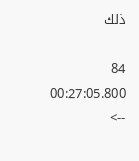ذلك

84
00:27:05.800 -->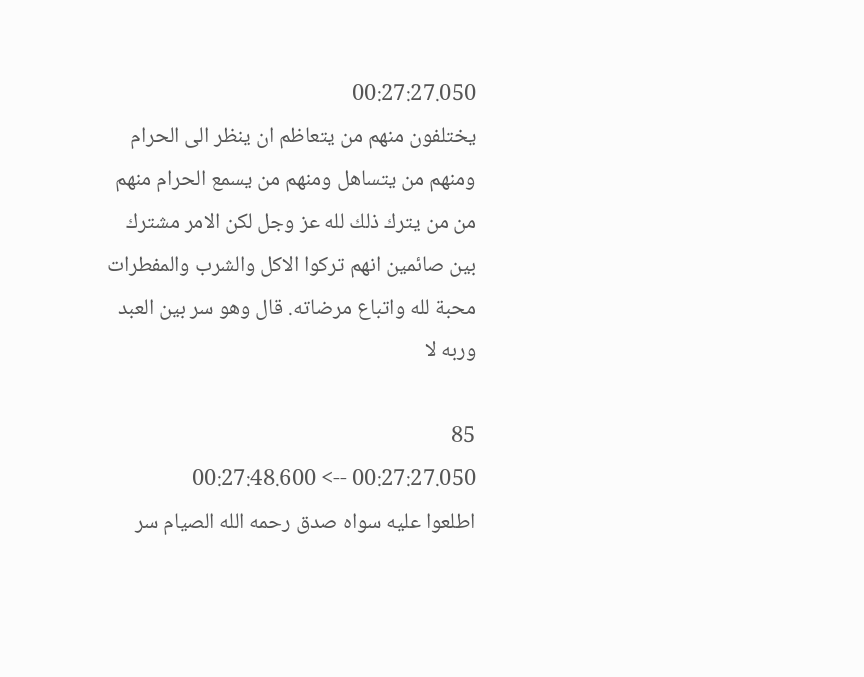00:27:27.050
يختلفون منهم من يتعاظم ان ينظر الى الحرام ومنهم من يتساهل ومنهم من يسمع الحرام منهم من من يترك ذلك لله عز وجل لكن الامر مشترك بين صائمين انهم تركوا الاكل والشرب والمفطرات محبة لله واتباع مرضاته. قال وهو سر بين العبد وربه لا

85
00:27:27.050 --> 00:27:48.600
اطلعوا عليه سواه صدق رحمه الله الصيام سر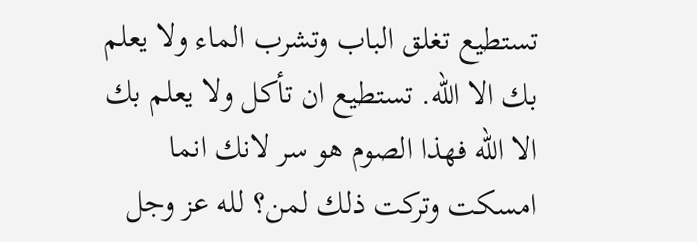تستطيع تغلق الباب وتشرب الماء ولا يعلم بك الا الله. تستطيع ان تأكل ولا يعلم بك الا الله فهذا الصوم هو سر لانك انما امسكت وتركت ذلك لمن؟ لله عز وجل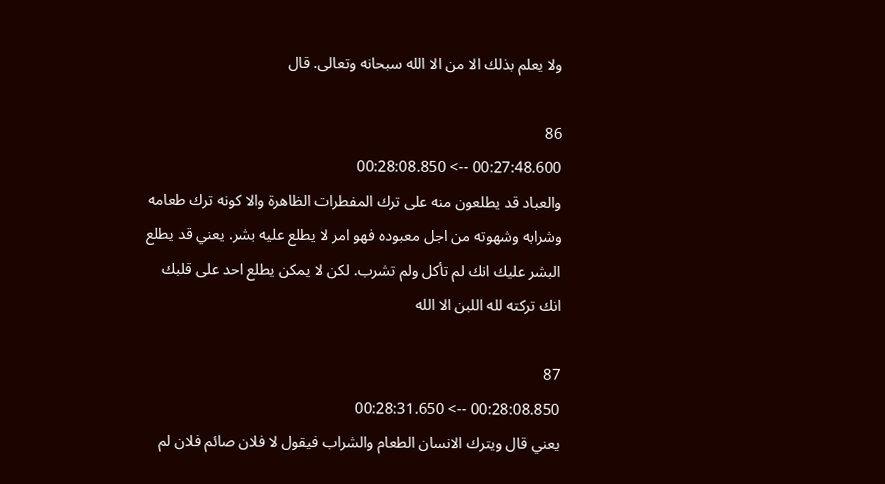ولا يعلم بذلك الا من الا الله سبحانه وتعالى. قال

86
00:27:48.600 --> 00:28:08.850
والعباد قد يطلعون منه على ترك المفطرات الظاهرة والا كونه ترك طعامه وشرابه وشهوته من اجل معبوده فهو امر لا يطلع عليه بشر. يعني قد يطلع البشر عليك انك لم تأكل ولم تشرب. لكن لا يمكن يطلع احد على قلبك انك تركته لله اللبن الا الله

87
00:28:08.850 --> 00:28:31.650
يعني قال ويترك الانسان الطعام والشراب فيقول لا فلان صائم فلان لم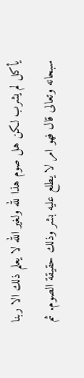يأكل لم يشرب لكن هل صوم هذا لله ولغير الله لا يعلم ذلك الا ربنا سبحانه وتعالى قال فهو امر لا يطلع عليه بشر وذلك حقيقة الصوم. ثم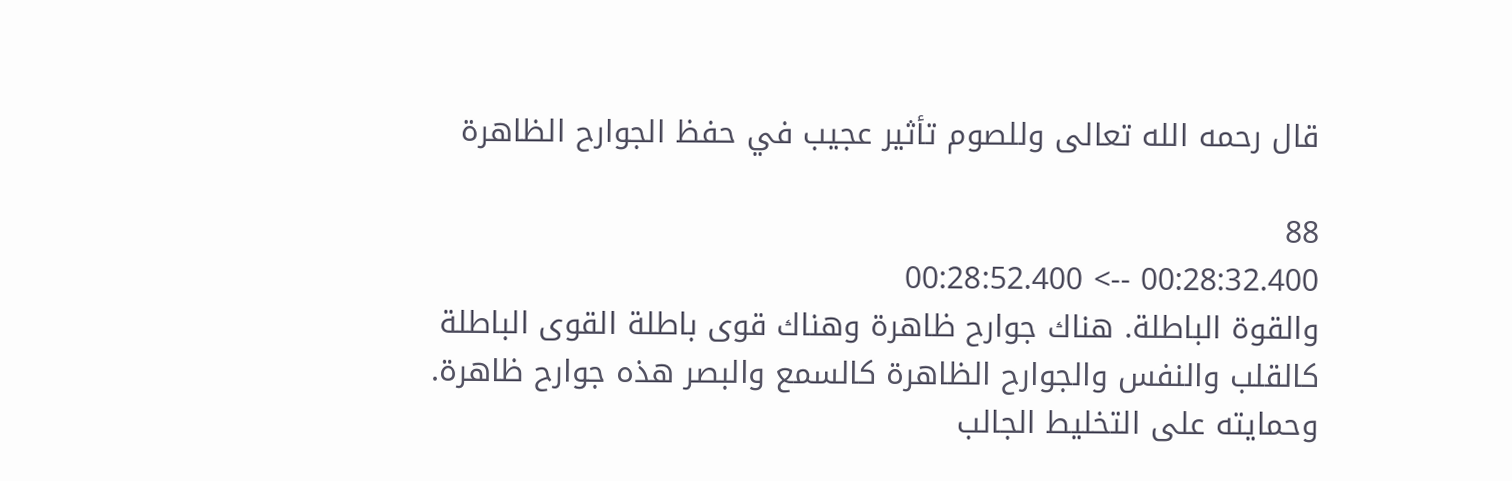قال رحمه الله تعالى وللصوم تأثير عجيب في حفظ الجوارح الظاهرة

88
00:28:32.400 --> 00:28:52.400
والقوة الباطلة. هناك جوارح ظاهرة وهناك قوى باطلة القوى الباطلة كالقلب والنفس والجوارح الظاهرة كالسمع والبصر هذه جوارح ظاهرة. وحمايته على التخليط الجالب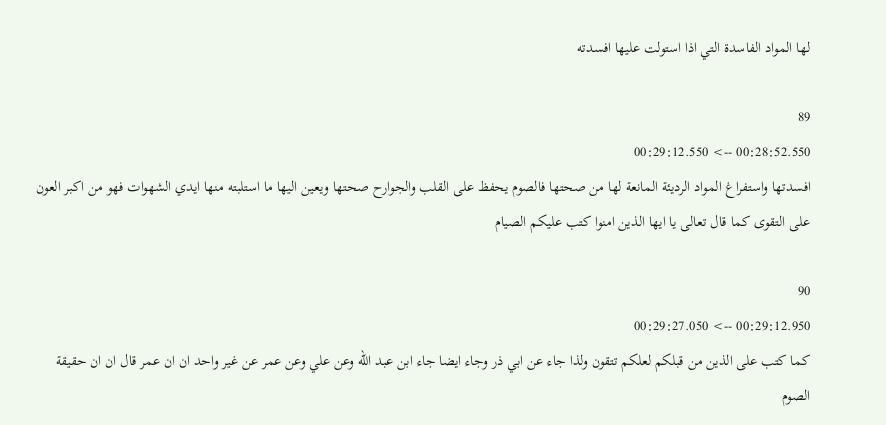لها المواد الفاسدة التي اذا استولت عليها افسدته

89
00:28:52.550 --> 00:29:12.550
افسدتها واستفراغ المواد الرديئة المانعة لها من صحتها فالصوم يحفظ على القلب والجوارح صحتها ويعين اليها ما استلبته منها ايدي الشهوات فهو من اكبر العون على التقوى كما قال تعالى يا ايها الذين امنوا كتب عليكم الصيام

90
00:29:12.950 --> 00:29:27.050
كما كتب على الذين من قبلكم لعلكم تتقون ولذا جاء عن ابي ذر وجاء ايضا جاء ابن عبد الله وعن علي وعن عمر عن غير واحد ان ان عمر قال ان ان حقيقة الصوم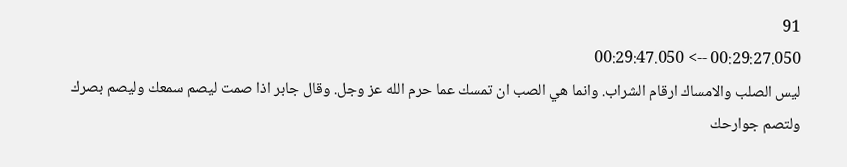91
00:29:27.050 --> 00:29:47.050
ليس الصلب والامساك ارقام الشراب. وانما هي الصب ان تمسك عما حرم الله عز وجل. وقال جابر اذا صمت ليصم سمعك وليصم بصرك ولتصم جوارحك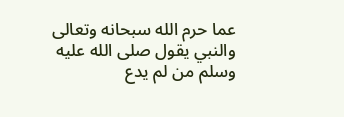عما حرم الله سبحانه وتعالى والنبي يقول صلى الله عليه وسلم من لم يدع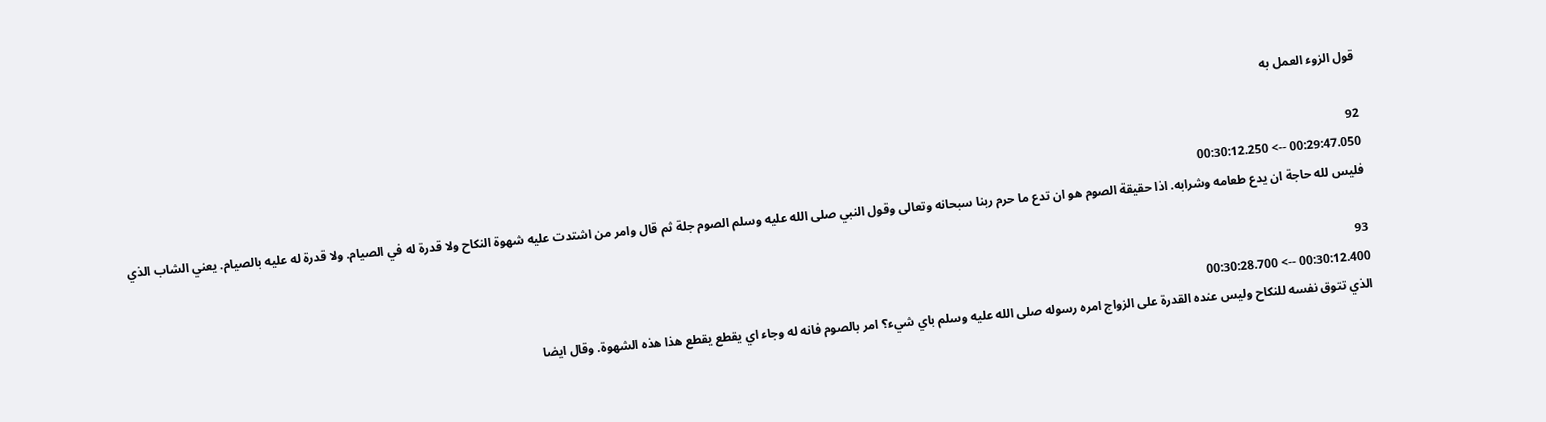قول الزوء العمل به

92
00:29:47.050 --> 00:30:12.250
فليس لله حاجة ان يدع طعامه وشرابه. اذا حقيقة الصوم هو ان تدع ما حرم ربنا سبحانه وتعالى وقول النبي صلى الله عليه وسلم الصوم جلة ثم قال وامر من اشتدت عليه شهوة النكاح ولا قدرة له في الصيام. ولا قدرة له عليه بالصيام. يعني الشاب الذي

93
00:30:12.400 --> 00:30:28.700
الذي تتوق نفسه للنكاح وليس عنده القدرة على الزواج امره رسوله صلى الله عليه وسلم باي شيء؟ امر بالصوم فانه له وجاء اي يقطع يقطع هذا هذه الشهوة. وقال ايضا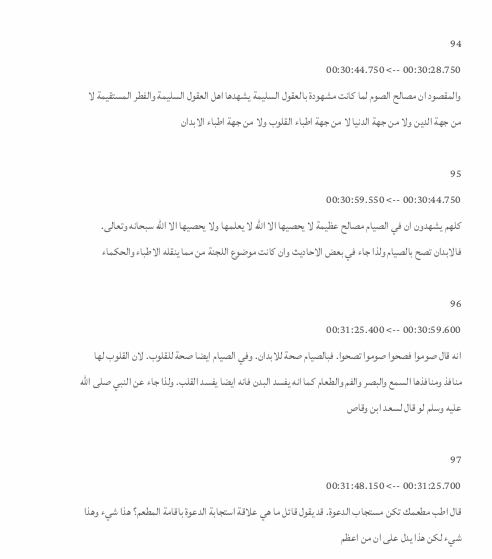94
00:30:28.750 --> 00:30:44.750
والمقصود ان مصالح الصوم لما كانت مشهودة بالعقول السليمة يشهدها اهل العقول السليمة والفطر المستقيمة لا من جهة الدين ولا من جهة الدنيا لا من جهة اطباء القلوب ولا من جهة اطباء الابدان

95
00:30:44.750 --> 00:30:59.550
كلهم يشهدون ان في الصيام مصالح عظيمة لا يحصيها الا الله لا يعلمها ولا يحصيها الا الله سبحانه وتعالى. فالابدان تصح بالصيام ولذا جاء في بعض الاحاديث وان كانت موضوع اللجنة من مما ينقله الاطباء والحكماء

96
00:30:59.600 --> 00:31:25.400
انه قال صوموا فصحوا صوموا تصحوا. فبالصيام صحة للابدان. وفي الصيام ايضا صحة للقلوب. لان القلوب لها منافذ ومنافذها السمع والبصر والفم والطعام كما انه يفسد البدن فانه ايضا يفسد القلب. ولذا جاء عن النبي صلى الله عليه وسلم لو قال لسعد ابن وقاص

97
00:31:25.700 --> 00:31:48.150
قال اطب مطعمك تكن مستجاب الدعوة. قد يقول قائل ما هي علاقة استجابة الدعوة باقامة المطعم؟ هذا شيء وهذا شيء لكن هذا يدل على ان من اعظم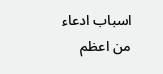اسباب ادعاء من اعظم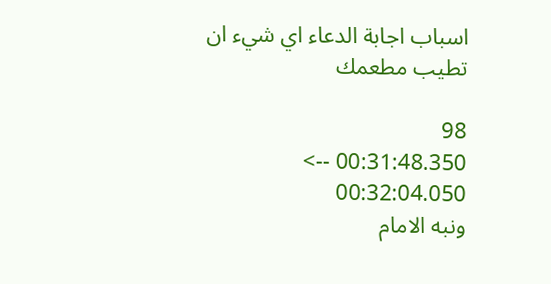اسباب اجابة الدعاء اي شيء ان تطيب مطعمك

98
00:31:48.350 --> 00:32:04.050
ونبه الامام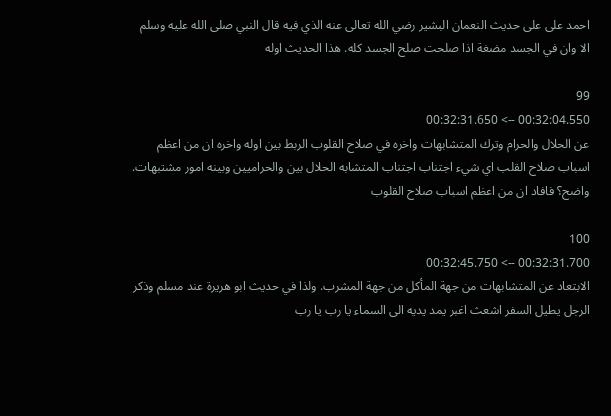احمد على على حديث النعمان البشير رضي الله تعالى عنه الذي فيه قال النبي صلى الله عليه وسلم الا وان في الجسد مضغة اذا صلحت صلح الجسد كله. هذا الحديث اوله

99
00:32:04.550 --> 00:32:31.650
عن الحلال والحرام وترك المتشابهات واخره في صلاح القلوب الربط بين اوله واخره ان من اعظم اسباب صلاح القلب اي شيء اجتناب اجتناب المتشابه الحلال بين والحراميين وبينه امور مشتبهات. واضح؟ فافاد ان من اعظم اسباب صلاح القلوب

100
00:32:31.700 --> 00:32:45.750
الابتعاد عن المتشابهات من جهة المأكل من جهة المشرب. ولذا في حديث ابو هريرة عند مسلم وذكر الرجل يطيل السفر اشعث اغبر يمد يديه الى السماء يا رب يا رب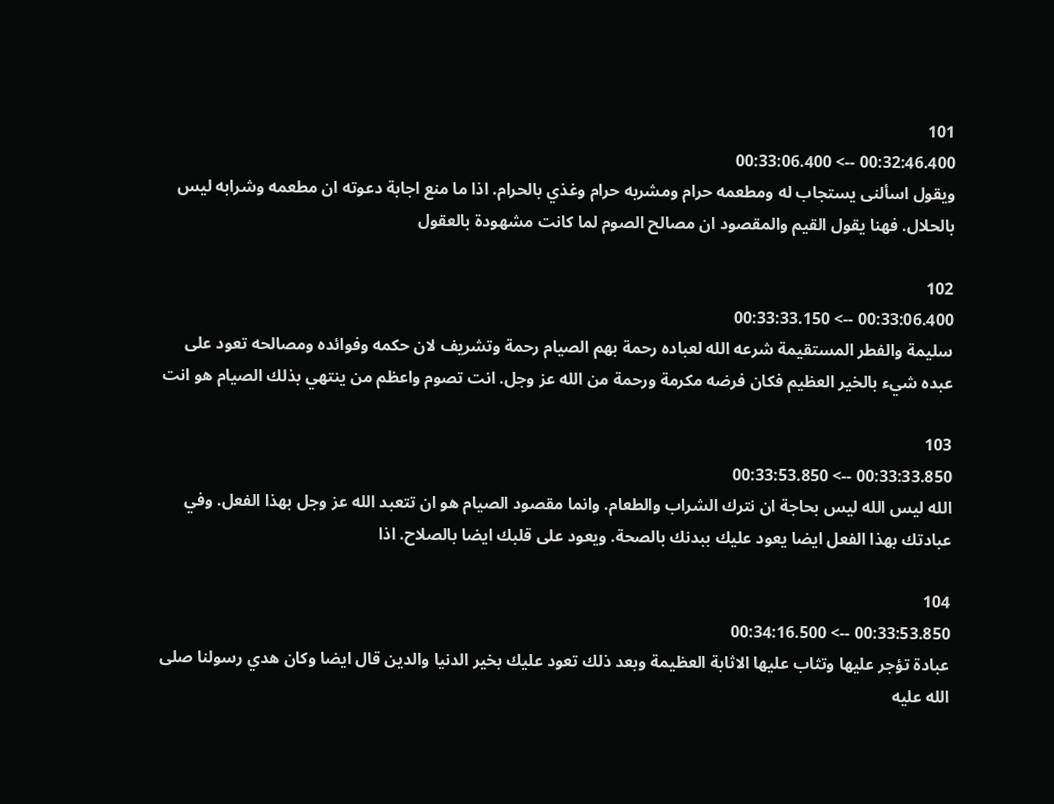101
00:32:46.400 --> 00:33:06.400
ويقول اسألنى يستجاب له ومطعمه حرام ومشربه حرام وغذي بالحرام. اذا ما منع اجابة دعوته ان مطعمه وشرابه ليس بالحلال. فهنا يقول القيم والمقصود ان مصالح الصوم لما كانت مشهودة بالعقول

102
00:33:06.400 --> 00:33:33.150
سليمة والفطر المستقيمة شرعه الله لعباده رحمة بهم الصيام رحمة وتشريف لان حكمه وفوائده ومصالحه تعود على عبده شيء بالخير العظيم فكان فرضه مكرمة ورحمة من الله عز وجل. انت تصوم واعظم من ينتهي بذلك الصيام هو انت

103
00:33:33.850 --> 00:33:53.850
الله ليس الله ليس بحاجة ان نترك الشراب والطعام. وانما مقصود الصيام هو ان تتعبد الله عز وجل بهذا الفعل. وفي عبادتك بهذا الفعل ايضا يعود عليك ببدنك بالصحة. ويعود على قلبك ايضا بالصلاح. اذا

104
00:33:53.850 --> 00:34:16.500
عبادة تؤجر عليها وتثاب عليها الاثابة العظيمة وبعد ذلك تعود عليك بخير الدنيا والدين قال ايضا وكان هدي رسولنا صلى الله عليه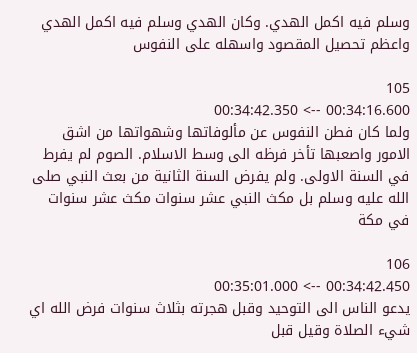وسلم فيه اكمل الهدي. وكان الهدي وسلم فيه اكمل الهدي واعظم تحصيل المقصود واسهله على النفوس

105
00:34:16.600 --> 00:34:42.350
ولما كان فطن النفوس عن مألوفاتها وشهواتها من اشق الامور واصعبها تأخر فرظه الى وسط الاسلام. الصوم لم يفرط في السنة الاولى. ولم يفرض السنة الثانية من بعث النبي صلى الله عليه وسلم بل مكث النبي عشر سنوات مكث عشر سنوات في مكة

106
00:34:42.450 --> 00:35:01.000
يدعو الناس الى التوحيد وقبل هجرته بثلاث سنوات فرض الله اي شيء الصلاة وقيل قبل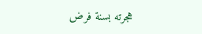هجرته بسنة فرض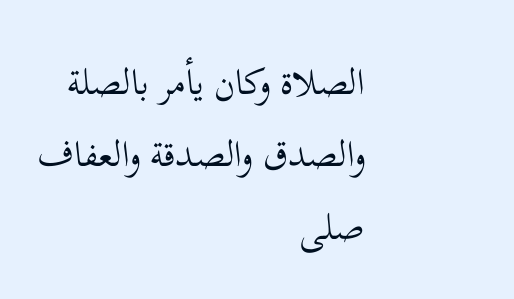الصلاة وكان يأمر بالصلة والصدق والصدقة والعفاف صلى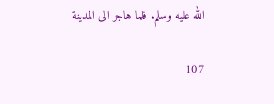الله عليه وسلم. فلما هاجر الى المدينة

107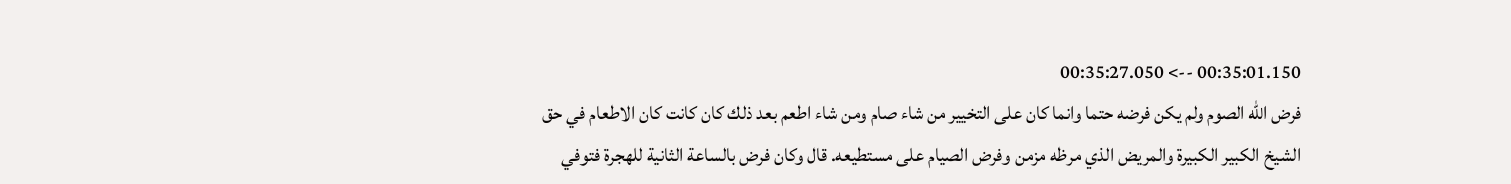00:35:01.150 --> 00:35:27.050
فرض الله الصوم ولم يكن فرضه حتما وانما كان على التخيير من شاء صام ومن شاء اطعم بعد ذلك كان كانت كان الاطعام في حق الشيخ الكبير الكبيرة والمريض الذي مرظه مزمن وفرض الصيام على مستطيعه. قال وكان فرض بالساعة الثانية للهجرة فتوفي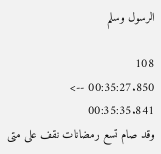الرسول وسلم

108
00:35:27.850 --> 00:35:35.841
وقد صام تسع رمضانات نقف على متى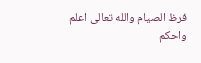فرظ الصيام والله تعالى اعلم واحكم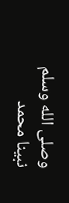وصلى الله وسلم نبينا محمد